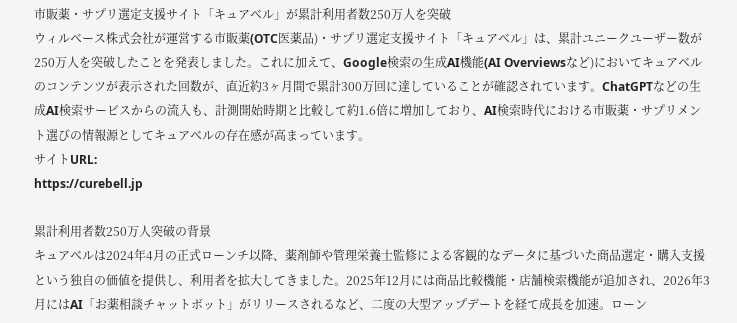市販薬・サプリ選定支援サイト「キュアベル」が累計利用者数250万人を突破
ウィルベース株式会社が運営する市販薬(OTC医薬品)・サプリ選定支援サイト「キュアベル」は、累計ユニークユーザー数が250万人を突破したことを発表しました。これに加えて、Google検索の生成AI機能(AI Overviewsなど)においてキュアベルのコンテンツが表示された回数が、直近約3ヶ月間で累計300万回に達していることが確認されています。ChatGPTなどの生成AI検索サービスからの流入も、計測開始時期と比較して約1.6倍に増加しており、AI検索時代における市販薬・サプリメント選びの情報源としてキュアベルの存在感が高まっています。
サイトURL:
https://curebell.jp

累計利用者数250万人突破の背景
キュアベルは2024年4月の正式ローンチ以降、薬剤師や管理栄養士監修による客観的なデータに基づいた商品選定・購入支援という独自の価値を提供し、利用者を拡大してきました。2025年12月には商品比較機能・店舗検索機能が追加され、2026年3月にはAI「お薬相談チャットボット」がリリースされるなど、二度の大型アップデートを経て成長を加速。ローン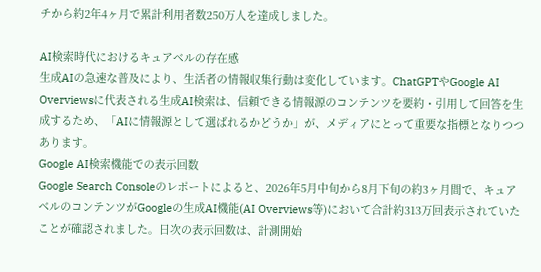チから約2年4ヶ月で累計利用者数250万人を達成しました。

AI検索時代におけるキュアベルの存在感
生成AIの急速な普及により、生活者の情報収集行動は変化しています。ChatGPTやGoogle AI Overviewsに代表される生成AI検索は、信頼できる情報源のコンテンツを要約・引用して回答を生成するため、「AIに情報源として選ばれるかどうか」が、メディアにとって重要な指標となりつつあります。
Google AI検索機能での表示回数
Google Search Consoleのレポートによると、2026年5月中旬から8月下旬の約3ヶ月間で、キュアベルのコンテンツがGoogleの生成AI機能(AI Overviews等)において合計約313万回表示されていたことが確認されました。日次の表示回数は、計測開始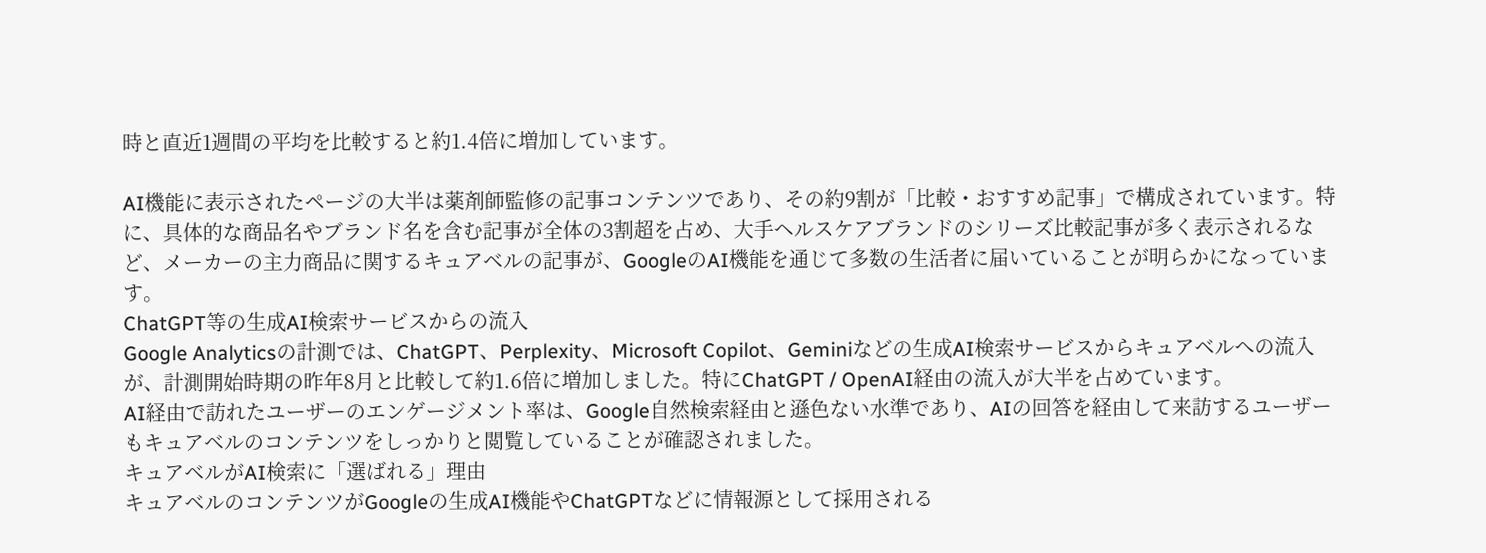時と直近1週間の平均を比較すると約1.4倍に増加しています。

AI機能に表示されたページの大半は薬剤師監修の記事コンテンツであり、その約9割が「比較・おすすめ記事」で構成されています。特に、具体的な商品名やブランド名を含む記事が全体の3割超を占め、大手ヘルスケアブランドのシリーズ比較記事が多く表示されるなど、メーカーの主力商品に関するキュアベルの記事が、GoogleのAI機能を通じて多数の生活者に届いていることが明らかになっています。
ChatGPT等の生成AI検索サービスからの流入
Google Analyticsの計測では、ChatGPT、Perplexity、Microsoft Copilot、Geminiなどの生成AI検索サービスからキュアベルへの流入が、計測開始時期の昨年8月と比較して約1.6倍に増加しました。特にChatGPT / OpenAI経由の流入が大半を占めています。
AI経由で訪れたユーザーのエンゲージメント率は、Google自然検索経由と遜色ない水準であり、AIの回答を経由して来訪するユーザーもキュアベルのコンテンツをしっかりと閲覧していることが確認されました。
キュアベルがAI検索に「選ばれる」理由
キュアベルのコンテンツがGoogleの生成AI機能やChatGPTなどに情報源として採用される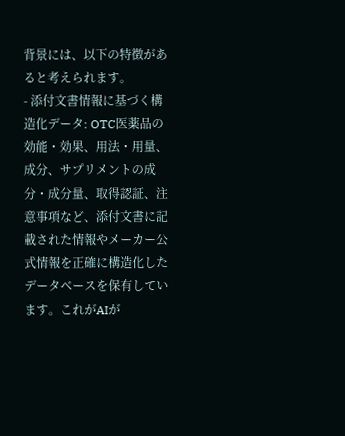背景には、以下の特徴があると考えられます。
- 添付文書情報に基づく構造化データ: OTC医薬品の効能・効果、用法・用量、成分、サプリメントの成分・成分量、取得認証、注意事項など、添付文書に記載された情報やメーカー公式情報を正確に構造化したデータベースを保有しています。これがAIが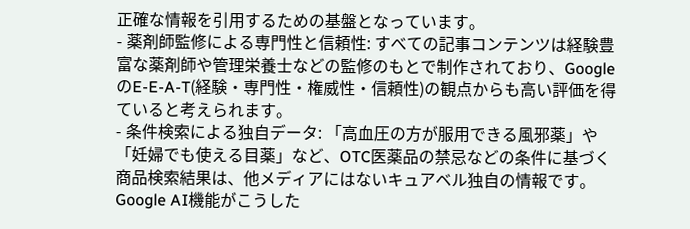正確な情報を引用するための基盤となっています。
- 薬剤師監修による専門性と信頼性: すべての記事コンテンツは経験豊富な薬剤師や管理栄養士などの監修のもとで制作されており、GoogleのE-E-A-T(経験・専門性・権威性・信頼性)の観点からも高い評価を得ていると考えられます。
- 条件検索による独自データ: 「高血圧の方が服用できる風邪薬」や「妊婦でも使える目薬」など、OTC医薬品の禁忌などの条件に基づく商品検索結果は、他メディアにはないキュアベル独自の情報です。Google AI機能がこうした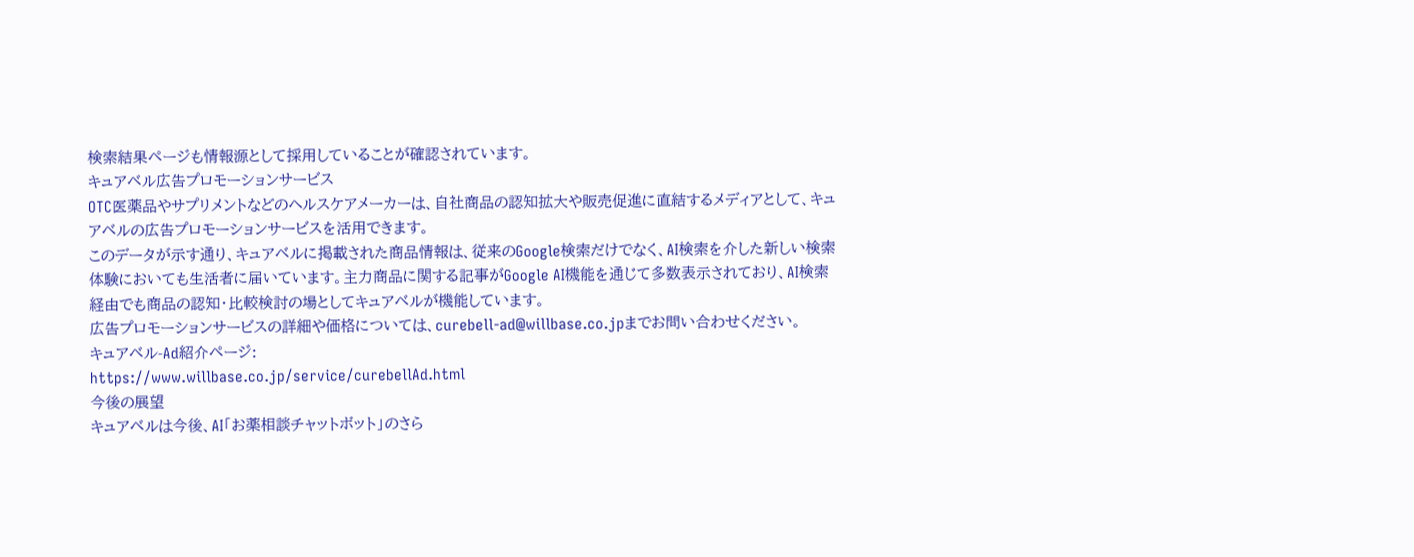検索結果ページも情報源として採用していることが確認されています。
キュアベル広告プロモーションサービス
OTC医薬品やサプリメントなどのヘルスケアメーカーは、自社商品の認知拡大や販売促進に直結するメディアとして、キュアベルの広告プロモーションサービスを活用できます。
このデータが示す通り、キュアベルに掲載された商品情報は、従来のGoogle検索だけでなく、AI検索を介した新しい検索体験においても生活者に届いています。主力商品に関する記事がGoogle AI機能を通じて多数表示されており、AI検索経由でも商品の認知・比較検討の場としてキュアベルが機能しています。
広告プロモーションサービスの詳細や価格については、curebell-ad@willbase.co.jpまでお問い合わせください。
キュアベル-Ad紹介ページ:
https://www.willbase.co.jp/service/curebellAd.html
今後の展望
キュアベルは今後、AI「お薬相談チャットボット」のさら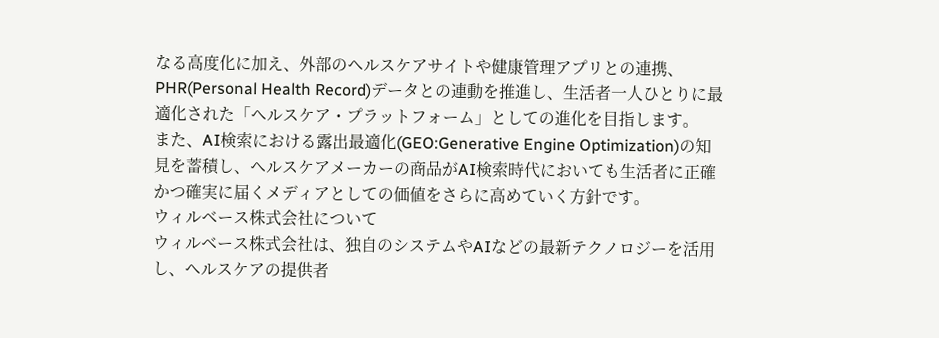なる高度化に加え、外部のヘルスケアサイトや健康管理アプリとの連携、PHR(Personal Health Record)データとの連動を推進し、生活者一人ひとりに最適化された「ヘルスケア・プラットフォーム」としての進化を目指します。
また、AI検索における露出最適化(GEO:Generative Engine Optimization)の知見を蓄積し、ヘルスケアメーカーの商品がAI検索時代においても生活者に正確かつ確実に届くメディアとしての価値をさらに高めていく方針です。
ウィルベース株式会社について
ウィルベース株式会社は、独自のシステムやAIなどの最新テクノロジーを活用し、ヘルスケアの提供者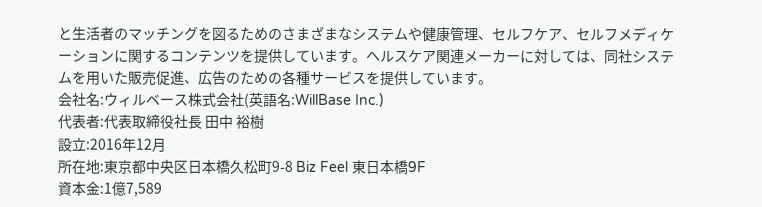と生活者のマッチングを図るためのさまざまなシステムや健康管理、セルフケア、セルフメディケーションに関するコンテンツを提供しています。ヘルスケア関連メーカーに対しては、同社システムを用いた販売促進、広告のための各種サービスを提供しています。
会社名:ウィルベース株式会社(英語名:WillBase Inc.)
代表者:代表取締役社長 田中 裕樹
設立:2016年12月
所在地:東京都中央区日本橋久松町9-8 Biz Feel 東日本橋9F
資本金:1億7,589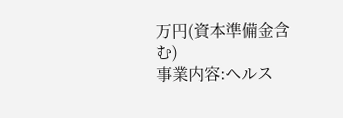万円(資本準備金含む)
事業内容:ヘルス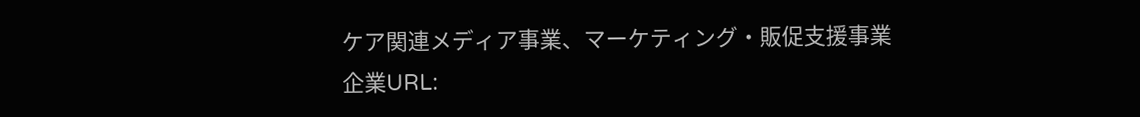ケア関連メディア事業、マーケティング・販促支援事業
企業URL: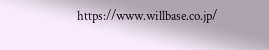https://www.willbase.co.jp/